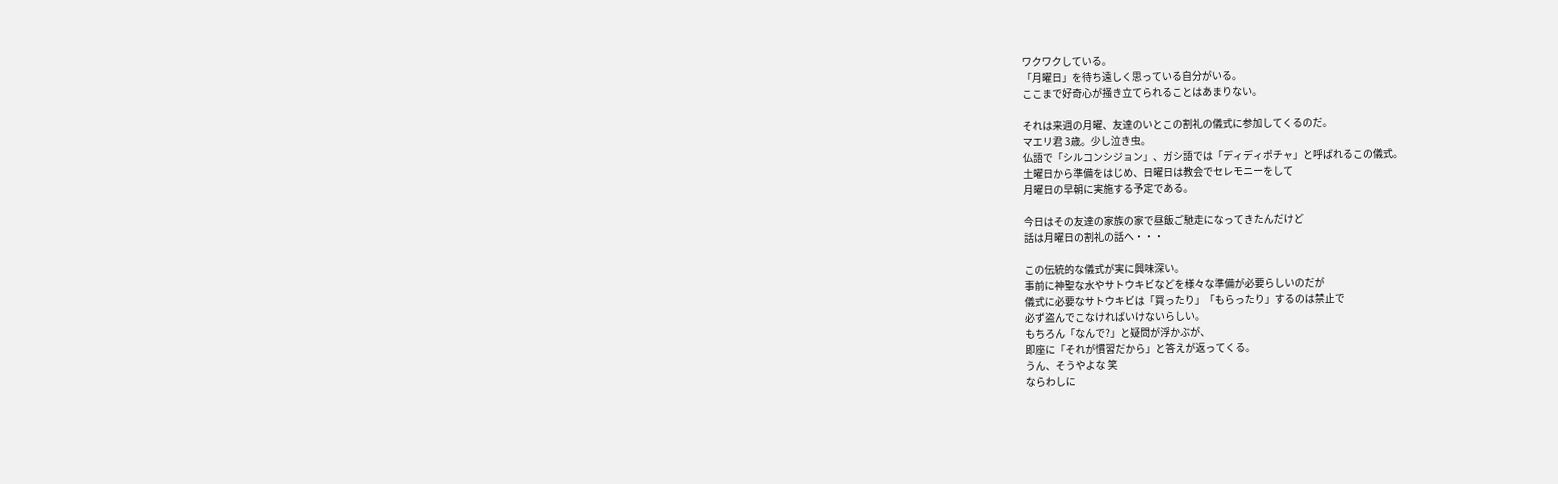ワクワクしている。
「月曜日」を待ち遠しく思っている自分がいる。
ここまで好奇心が掻き立てられることはあまりない。

それは来週の月曜、友達のいとこの割礼の儀式に参加してくるのだ。
マエリ君 3歳。少し泣き虫。
仏語で「シルコンシジョン」、ガシ語では「ディディポチャ」と呼ばれるこの儀式。
土曜日から準備をはじめ、日曜日は教会でセレモニーをして
月曜日の早朝に実施する予定である。

今日はその友達の家族の家で昼飯ご馳走になってきたんだけど
話は月曜日の割礼の話へ・・・

この伝統的な儀式が実に興味深い。
事前に神聖な水やサトウキビなどを様々な準備が必要らしいのだが
儀式に必要なサトウキビは「買ったり」「もらったり」するのは禁止で
必ず盗んでこなければいけないらしい。
もちろん「なんで?」と疑問が浮かぶが、
即座に「それが慣習だから」と答えが返ってくる。
うん、そうやよな 笑
ならわしに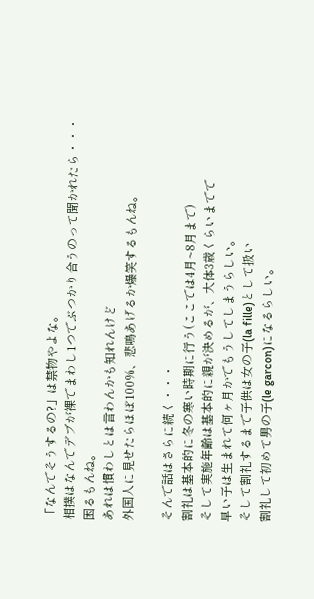「なんでそうするの?」は禁物やよな。
相撲はなんでデブが裸でまわし1つでぶつかり合うのって聞かれたら・・・
困るもんね。
あれは慣わしとは言わんかも知れんけど
外国人に見せたらほぼ100%、悲鳴あげるか爆笑するもんね。

そんで話はさらに続く・・・
割礼は基本的に冬の寒い時期に行う(ここでは4月~8月まで)
そして実施年齢は基本的に親が決めるが、大体3歳くらいまでで
早い子は生まれて何ヶ月かでもうしてしまうらしい。
そして割礼するまで子供は女の子(la fille)として扱い
割礼して初めて男の子(le garcon)になるらしい。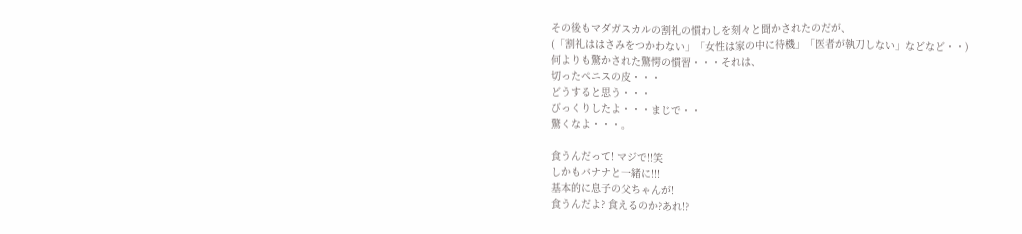その後もマダガスカルの割礼の慣わしを刻々と聞かされたのだが、
(「割礼ははさみをつかわない」「女性は家の中に待機」「医者が執刀しない」などなど・・)
何よりも驚かされた驚愕の慣習・・・それは、
切ったペニスの皮・・・
どうすると思う・・・
びっくりしたよ・・・まじで・・
驚くなよ・・・。

食うんだって! マジで!!笑
しかもバナナと一緒に!!!
基本的に息子の父ちゃんが!
食うんだよ? 食えるのか?あれ!?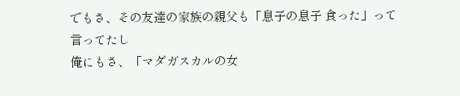でもさ、その友達の家族の親父も「息子の息子 食った」って言ってたし
俺にもさ、「マダガスカルの女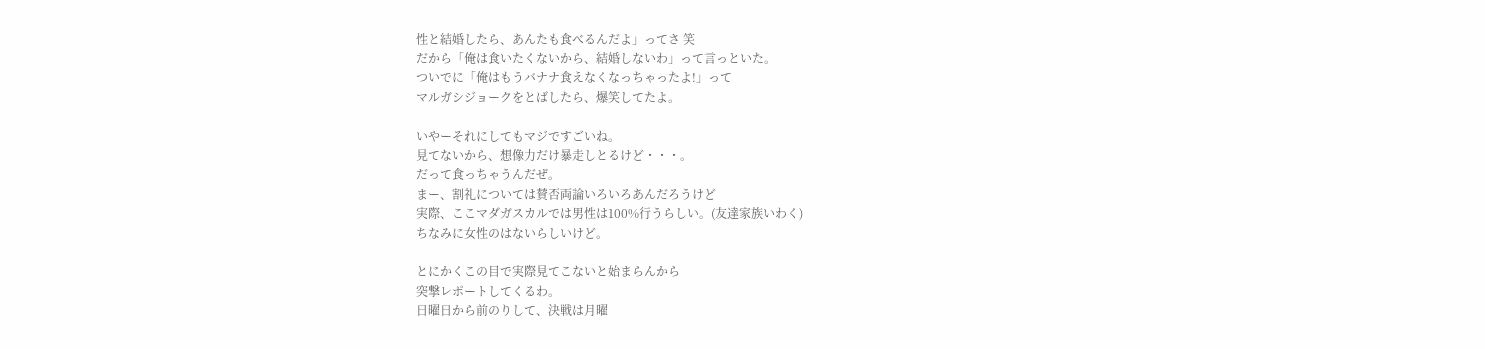性と結婚したら、あんたも食べるんだよ」ってさ 笑
だから「俺は食いたくないから、結婚しないわ」って言っといた。
ついでに「俺はもうバナナ食えなくなっちゃったよ!」って
マルガシジョークをとばしたら、爆笑してたよ。

いやーそれにしてもマジですごいね。
見てないから、想像力だけ暴走しとるけど・・・。
だって食っちゃうんだぜ。
まー、割礼については賛否両論いろいろあんだろうけど
実際、ここマダガスカルでは男性は100%行うらしい。(友達家族いわく)
ちなみに女性のはないらしいけど。

とにかくこの目で実際見てこないと始まらんから
突撃レポートしてくるわ。
日曜日から前のりして、決戦は月曜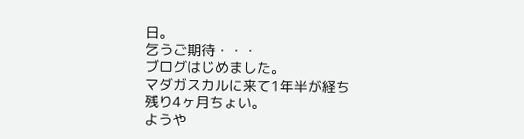日。
乞うご期待・・・
ブログはじめました。
マダガスカルに来て1年半が経ち
残り4ヶ月ちょい。
ようや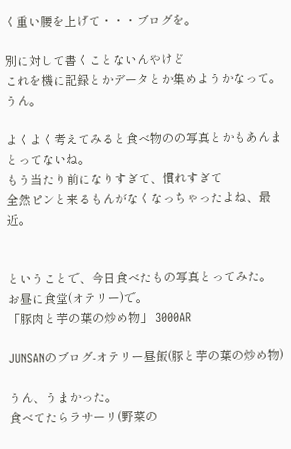く重い腰を上げて・・・ブログを。

別に対して書くことないんやけど
これを機に記録とかデータとか集めようかなって。うん。

よくよく考えてみると食べ物のの写真とかもあんまとってないね。
もう当たり前になりすぎて、慣れすぎて
全然ピンと来るもんがなくなっちゃったよね、最近。


ということで、今日食べたもの写真とってみた。
お昼に食堂(オテリー)で。
「豚肉と芋の葉の炒め物」 3000AR

JUNSANのブログ-オテリー昼飯(豚と芋の葉の炒め物)

うん、うまかった。
食べてたらラサーリ(野菜の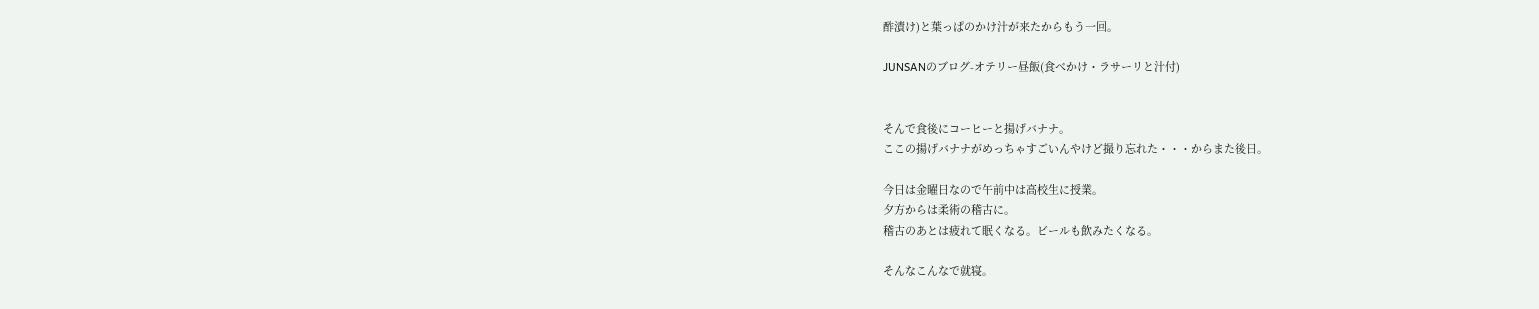酢漬け)と葉っぱのかけ汁が来たからもう一回。

JUNSANのブログ-オテリー昼飯(食べかけ・ラサーリと汁付)


そんで食後にコーヒーと揚げバナナ。
ここの揚げバナナがめっちゃすごいんやけど撮り忘れた・・・からまた後日。

今日は金曜日なので午前中は高校生に授業。
夕方からは柔術の稽古に。
稽古のあとは疲れて眠くなる。ビールも飲みたくなる。

そんなこんなで就寝。